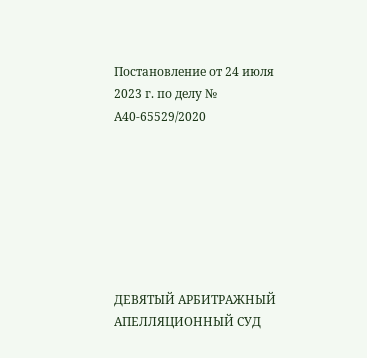Постановление от 24 июля 2023 г. по делу № А40-65529/2020







ДЕВЯТЫЙ АРБИТРАЖНЫЙ АПЕЛЛЯЦИОННЫЙ СУД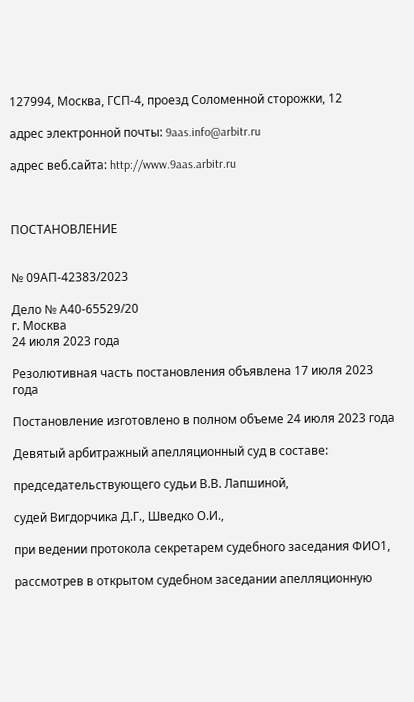127994, Москва, ГСП-4, проезд Соломенной cторожки, 12

адрес электронной почты: 9aas.info@arbitr.ru

адрес веб.сайта: http://www.9aas.arbitr.ru



ПОСТАНОВЛЕНИЕ


№ 09АП-42383/2023

Дело № А40-65529/20
г. Москва
24 июля 2023 года

Резолютивная часть постановления объявлена 17 июля 2023 года

Постановление изготовлено в полном объеме 24 июля 2023 года

Девятый арбитражный апелляционный суд в составе:

председательствующего судьи В.В. Лапшиной,

судей Вигдорчика Д.Г., Шведко О.И.,

при ведении протокола секретарем судебного заседания ФИО1,

рассмотрев в открытом судебном заседании апелляционную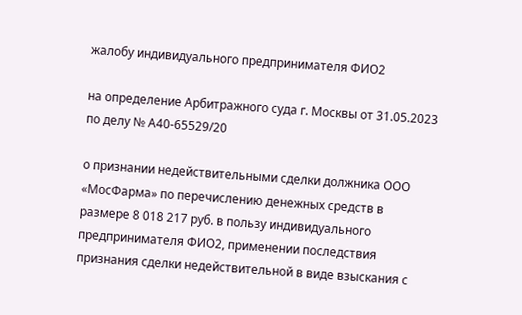жалобу индивидуального предпринимателя ФИО2

на определение Арбитражного суда г. Москвы от 31.05.2023 по делу № А40-65529/20

о признании недействительными сделки должника ООО «МосФарма» по перечислению денежных средств в размере 8 018 217 руб. в пользу индивидуального предпринимателя ФИО2, применении последствия признания сделки недействительной в виде взыскания с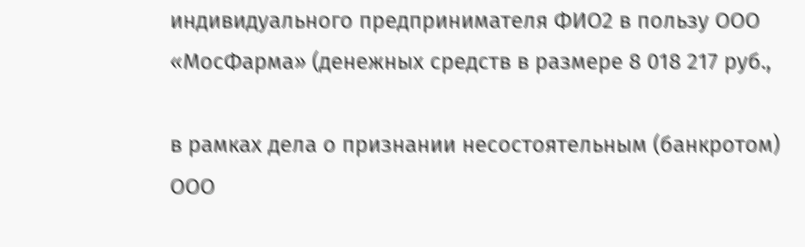индивидуального предпринимателя ФИО2 в пользу ООО «МосФарма» (денежных средств в размере 8 018 217 руб.,

в рамках дела о признании несостоятельным (банкротом) ООО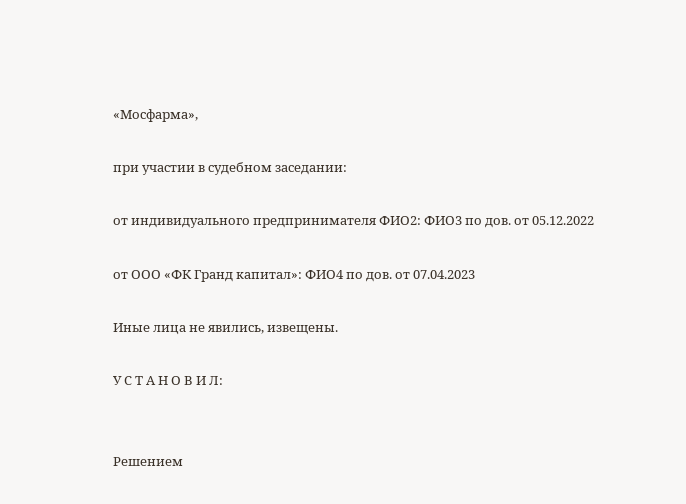«Мосфарма»,

при участии в судебном заседании:

от индивидуального предпринимателя ФИО2: ФИО3 по дов. от 05.12.2022

от ООО «ФК Гранд капитал»: ФИО4 по дов. от 07.04.2023

Иные лица не явились, извещены.

У С Т А Н О В И Л:


Решением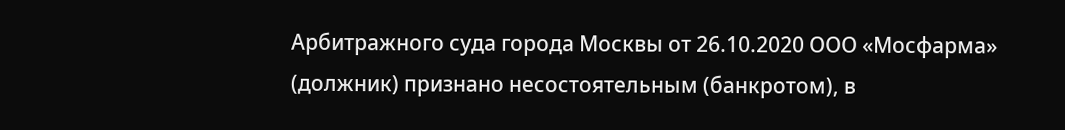Арбитражного суда города Москвы от 26.10.2020 ООО «Мосфарма» (должник) признано несостоятельным (банкротом), в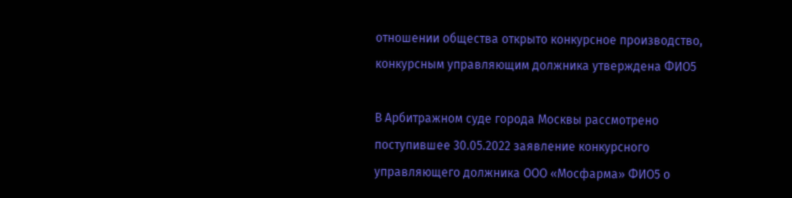отношении общества открыто конкурсное производство, конкурсным управляющим должника утверждена ФИО5

В Арбитражном суде города Москвы рассмотрено поступившее 30.05.2022 заявление конкурсного управляющего должника ООО «Мосфарма» ФИО5 о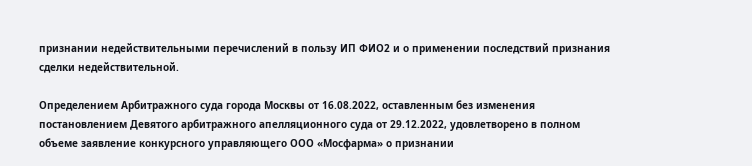признании недействительными перечислений в пользу ИП ФИО2 и о применении последствий признания сделки недействительной.

Определением Арбитражного суда города Москвы от 16.08.2022, оставленным без изменения постановлением Девятого арбитражного апелляционного суда от 29.12.2022, удовлетворено в полном объеме заявление конкурсного управляющего ООО «Мосфарма» о признании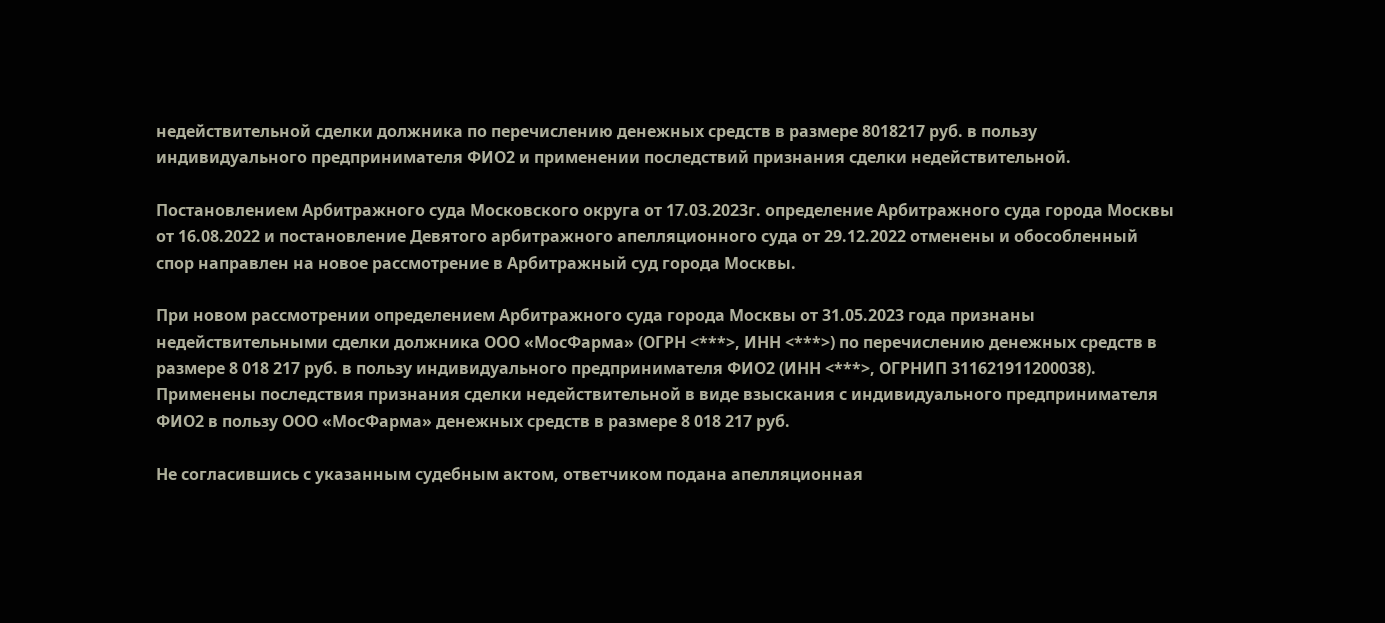недействительной сделки должника по перечислению денежных средств в размере 8018217 руб. в пользу индивидуального предпринимателя ФИО2 и применении последствий признания сделки недействительной.

Постановлением Арбитражного суда Московского округа от 17.03.2023г. определение Арбитражного суда города Москвы от 16.08.2022 и постановление Девятого арбитражного апелляционного суда от 29.12.2022 отменены и обособленный спор направлен на новое рассмотрение в Арбитражный суд города Москвы.

При новом рассмотрении определением Арбитражного суда города Москвы от 31.05.2023 года признаны недействительными сделки должника ООО «МосФарма» (ОГРН <***>, ИНН <***>) по перечислению денежных средств в размере 8 018 217 руб. в пользу индивидуального предпринимателя ФИО2 (ИНН <***>, ОГРНИП 311621911200038). Применены последствия признания сделки недействительной в виде взыскания с индивидуального предпринимателя ФИО2 в пользу ООО «МосФарма» денежных средств в размере 8 018 217 руб.

Не согласившись с указанным судебным актом, ответчиком подана апелляционная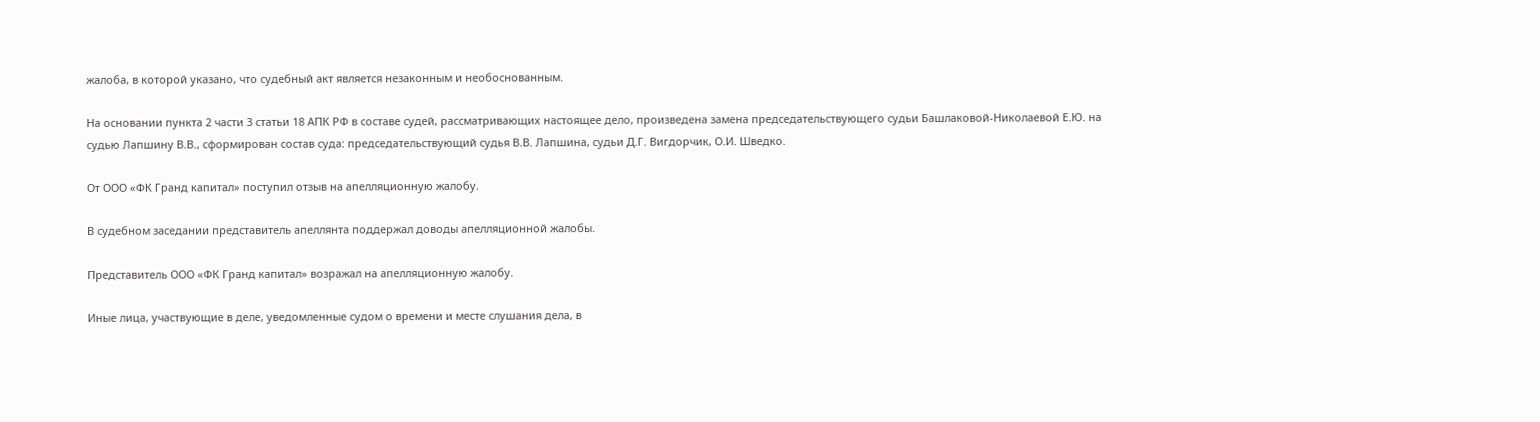жалоба, в которой указано, что судебный акт является незаконным и необоснованным.

На основании пункта 2 части 3 статьи 18 АПК РФ в составе судей, рассматривающих настоящее дело, произведена замена председательствующего судьи Башлаковой-Николаевой Е.Ю. на судью Лапшину В.В., сформирован состав суда: председательствующий судья В.В. Лапшина, судьи Д.Г. Вигдорчик, О.И. Шведко.

От ООО «ФК Гранд капитал» поступил отзыв на апелляционную жалобу.

В судебном заседании представитель апеллянта поддержал доводы апелляционной жалобы.

Представитель ООО «ФК Гранд капитал» возражал на апелляционную жалобу.

Иные лица, участвующие в деле, уведомленные судом о времени и месте слушания дела, в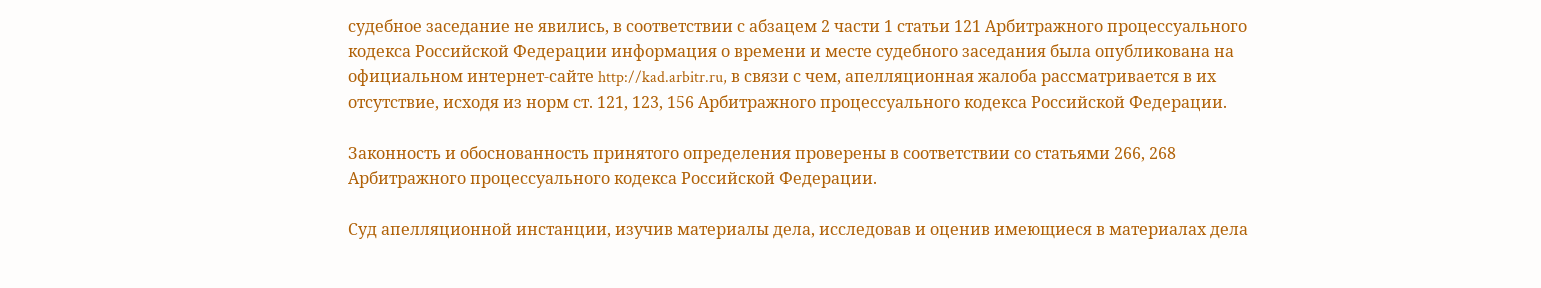судебное заседание не явились, в соответствии с абзацем 2 части 1 статьи 121 Арбитражного процессуального кодекса Российской Федерации информация о времени и месте судебного заседания была опубликована на официальном интернет-сайте http://kad.arbitr.ru, в связи с чем, апелляционная жалоба рассматривается в их отсутствие, исходя из норм ст. 121, 123, 156 Арбитражного процессуального кодекса Российской Федерации.

Законность и обоснованность принятого определения проверены в соответствии со статьями 266, 268 Арбитражного процессуального кодекса Российской Федерации.

Суд апелляционной инстанции, изучив материалы дела, исследовав и оценив имеющиеся в материалах дела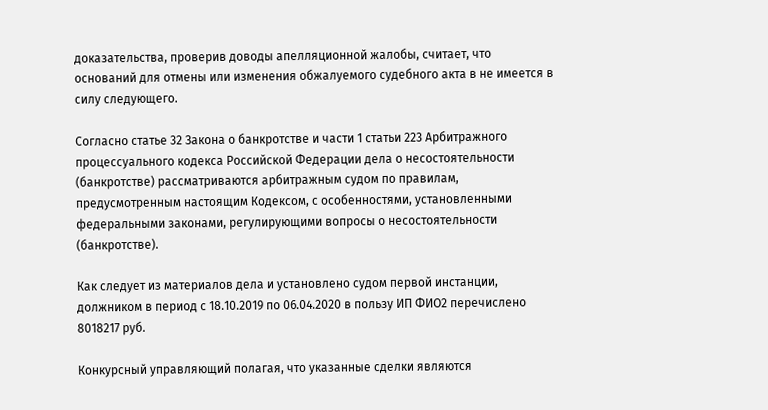доказательства, проверив доводы апелляционной жалобы, считает, что оснований для отмены или изменения обжалуемого судебного акта в не имеется в силу следующего.

Согласно статье 32 Закона о банкротстве и части 1 статьи 223 Арбитражного процессуального кодекса Российской Федерации дела о несостоятельности (банкротстве) рассматриваются арбитражным судом по правилам, предусмотренным настоящим Кодексом, с особенностями, установленными федеральными законами, регулирующими вопросы о несостоятельности (банкротстве).

Как следует из материалов дела и установлено судом первой инстанции, должником в период с 18.10.2019 по 06.04.2020 в пользу ИП ФИО2 перечислено 8018217 руб.

Конкурсный управляющий полагая, что указанные сделки являются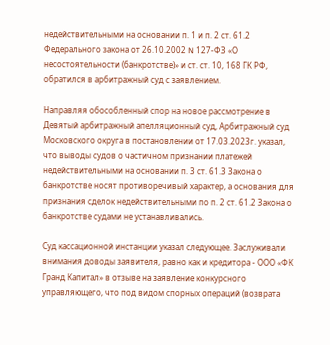недействительными на основании п. 1 и п. 2 ст. 61.2 Федерального закона от 26.10.2002 N 127-ФЗ «О несостоятельности (банкротстве)» и ст. ст. 10, 168 ГК РФ, обратился в арбитражный суд с заявлением.

Направляя обособленный спор на новое рассмотрение в Девятый арбитражный апелляционный суд, Арбитражный суд Московского округа в постановлении от 17.03.2023г. указал, что выводы судов о частичном признании платежей недействительными на основании п. 3 ст. 61.3 Закона о банкротстве носят противоречивый характер, а основания для признания сделок недействительными по п. 2 ст. 61.2 Закона о банкротстве судами не устанавливались.

Суд кассационной инстанции указал следующее. Заслуживали внимания доводы заявителя, равно как и кредитора - ООО «ФК Гранд Капитал» в отзыве на заявление конкурсного управляющего, что под видом спорных операций (возврата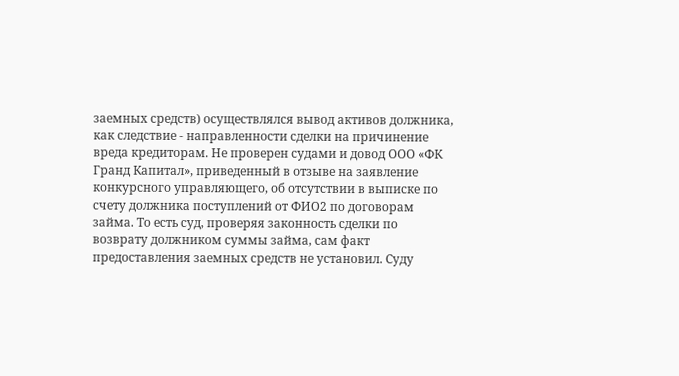заемных средств) осуществлялся вывод активов должника, как следствие - направленности сделки на причинение вреда кредиторам. Не проверен судами и довод ООО «ФК Гранд Капитал», приведенный в отзыве на заявление конкурсного управляющего, об отсутствии в выписке по счету должника поступлений от ФИО2 по договорам займа. То есть суд, проверяя законность сделки по возврату должником суммы займа, сам факт предоставления заемных средств не установил. Суду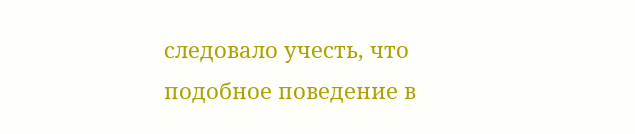следовало учесть, что подобное поведение в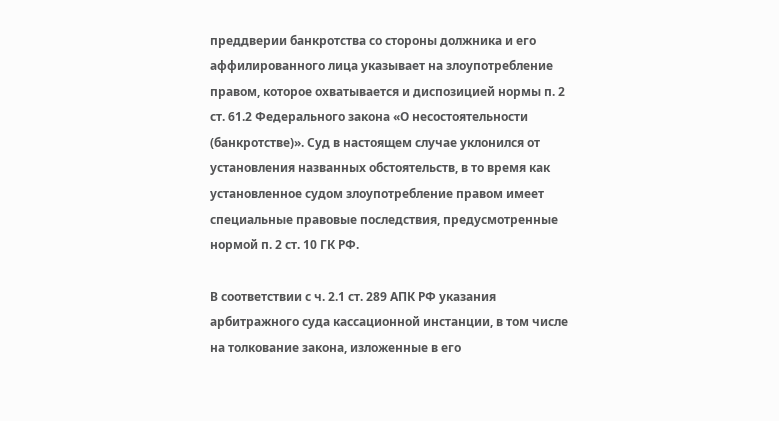преддверии банкротства со стороны должника и его аффилированного лица указывает на злоупотребление правом, которое охватывается и диспозицией нормы п. 2 ст. 61.2 Федерального закона «О несостоятельности (банкротстве)». Суд в настоящем случае уклонился от установления названных обстоятельств, в то время как установленное судом злоупотребление правом имеет специальные правовые последствия, предусмотренные нормой п. 2 ст. 10 ГК РФ.

В соответствии с ч. 2.1 ст. 289 АПК РФ указания арбитражного суда кассационной инстанции, в том числе на толкование закона, изложенные в его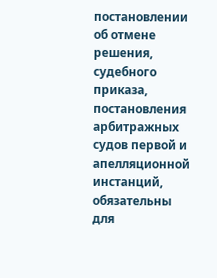постановлении об отмене решения, судебного приказа, постановления арбитражных судов первой и апелляционной инстанций, обязательны для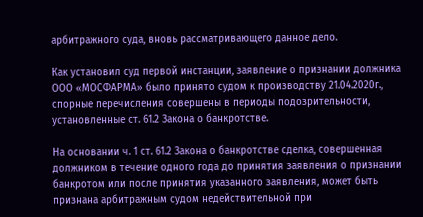арбитражного суда, вновь рассматривающего данное дело.

Как установил суд первой инстанции, заявление о признании должника ООО «МОСФАРМА» было принято судом к производству 21.04.2020г., спорные перечисления совершены в периоды подозрительности, установленные ст. 61.2 Закона о банкротстве.

На основании ч. 1 ст. 61.2 Закона о банкротстве сделка, совершенная должником в течение одного года до принятия заявления о признании банкротом или после принятия указанного заявления, может быть признана арбитражным судом недействительной при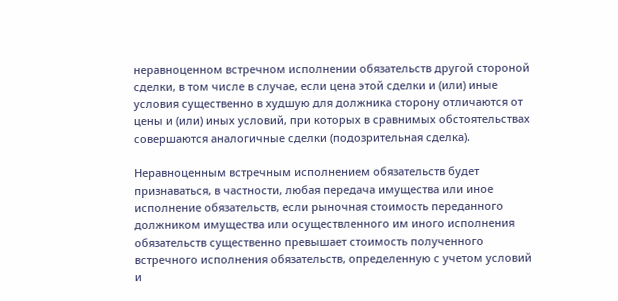неравноценном встречном исполнении обязательств другой стороной сделки, в том числе в случае, если цена этой сделки и (или) иные условия существенно в худшую для должника сторону отличаются от цены и (или) иных условий, при которых в сравнимых обстоятельствах совершаются аналогичные сделки (подозрительная сделка).

Неравноценным встречным исполнением обязательств будет признаваться, в частности, любая передача имущества или иное исполнение обязательств, если рыночная стоимость переданного должником имущества или осуществленного им иного исполнения обязательств существенно превышает стоимость полученного встречного исполнения обязательств, определенную с учетом условий и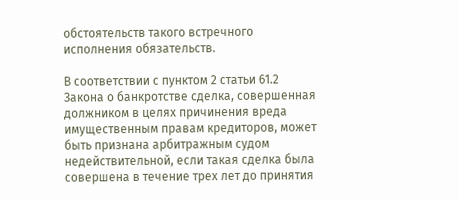обстоятельств такого встречного исполнения обязательств.

В соответствии с пунктом 2 статьи 61.2 Закона о банкротстве сделка, совершенная должником в целях причинения вреда имущественным правам кредиторов, может быть признана арбитражным судом недействительной, если такая сделка была совершена в течение трех лет до принятия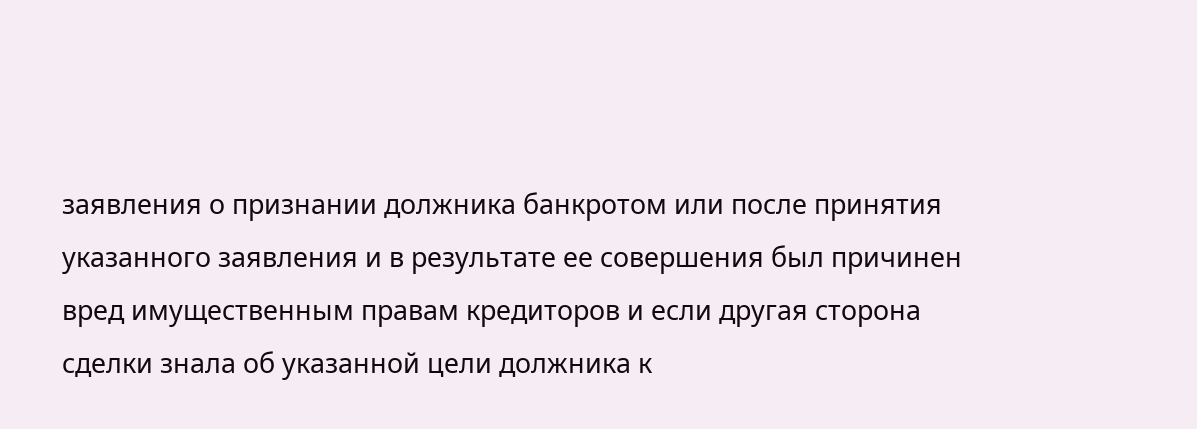заявления о признании должника банкротом или после принятия указанного заявления и в результате ее совершения был причинен вред имущественным правам кредиторов и если другая сторона сделки знала об указанной цели должника к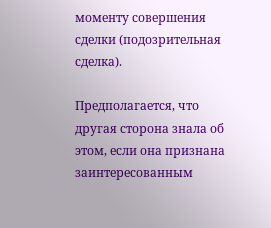моменту совершения сделки (подозрительная сделка).

Предполагается, что другая сторона знала об этом, если она признана заинтересованным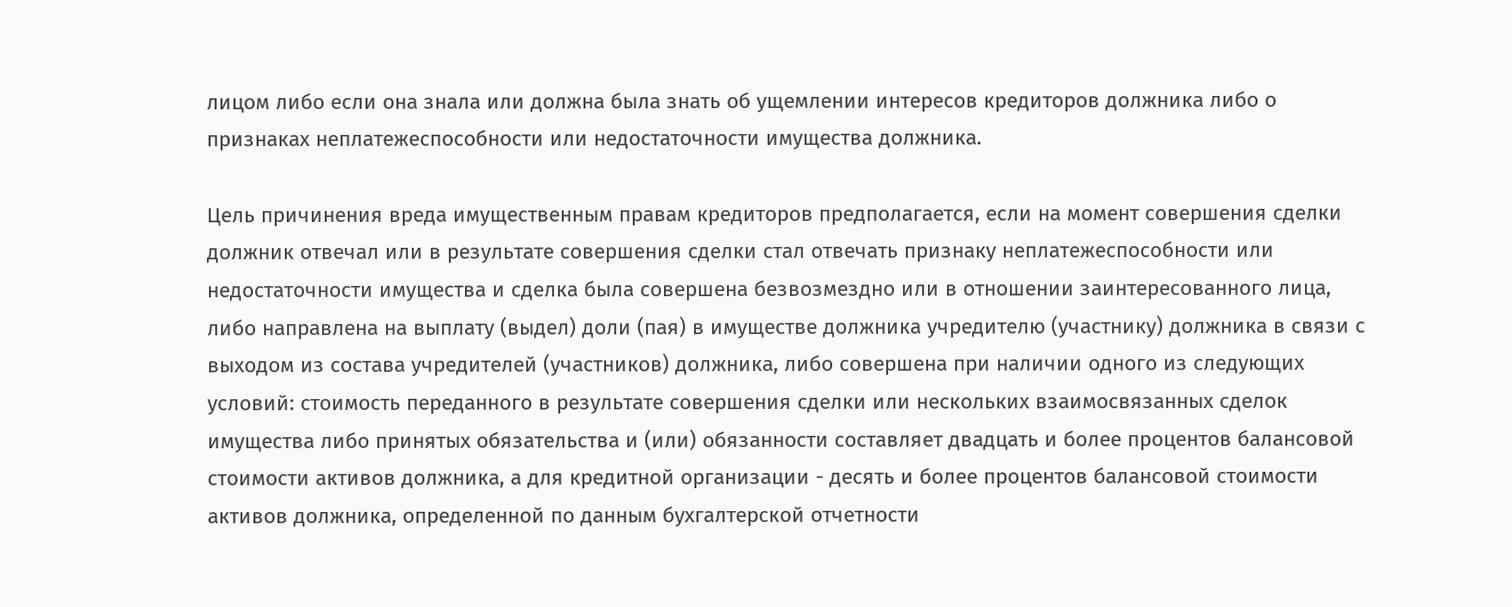лицом либо если она знала или должна была знать об ущемлении интересов кредиторов должника либо о признаках неплатежеспособности или недостаточности имущества должника.

Цель причинения вреда имущественным правам кредиторов предполагается, если на момент совершения сделки должник отвечал или в результате совершения сделки стал отвечать признаку неплатежеспособности или недостаточности имущества и сделка была совершена безвозмездно или в отношении заинтересованного лица, либо направлена на выплату (выдел) доли (пая) в имуществе должника учредителю (участнику) должника в связи с выходом из состава учредителей (участников) должника, либо совершена при наличии одного из следующих условий: стоимость переданного в результате совершения сделки или нескольких взаимосвязанных сделок имущества либо принятых обязательства и (или) обязанности составляет двадцать и более процентов балансовой стоимости активов должника, а для кредитной организации - десять и более процентов балансовой стоимости активов должника, определенной по данным бухгалтерской отчетности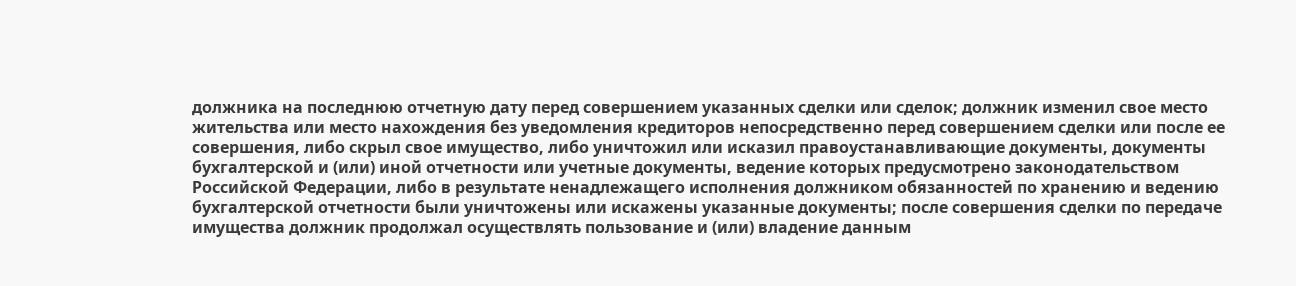должника на последнюю отчетную дату перед совершением указанных сделки или сделок; должник изменил свое место жительства или место нахождения без уведомления кредиторов непосредственно перед совершением сделки или после ее совершения, либо скрыл свое имущество, либо уничтожил или исказил правоустанавливающие документы, документы бухгалтерской и (или) иной отчетности или учетные документы, ведение которых предусмотрено законодательством Российской Федерации, либо в результате ненадлежащего исполнения должником обязанностей по хранению и ведению бухгалтерской отчетности были уничтожены или искажены указанные документы; после совершения сделки по передаче имущества должник продолжал осуществлять пользование и (или) владение данным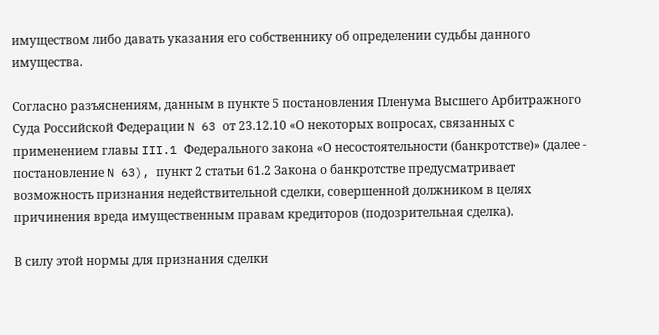имуществом либо давать указания его собственнику об определении судьбы данного имущества.

Согласно разъяснениям, данным в пункте 5 постановления Пленума Высшего Арбитражного Суда Российской Федерации N 63 от 23.12.10 «О некоторых вопросах, связанных с применением главы III.1 Федерального закона «О несостоятельности (банкротстве)» (далее - постановление N 63), пункт 2 статьи 61.2 Закона о банкротстве предусматривает возможность признания недействительной сделки, совершенной должником в целях причинения вреда имущественным правам кредиторов (подозрительная сделка).

В силу этой нормы для признания сделки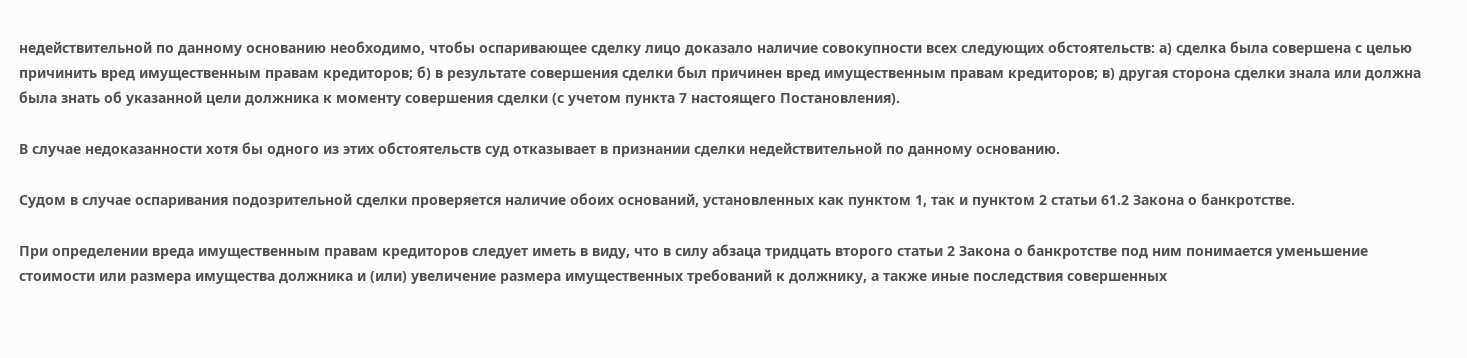недействительной по данному основанию необходимо, чтобы оспаривающее сделку лицо доказало наличие совокупности всех следующих обстоятельств: а) сделка была совершена с целью причинить вред имущественным правам кредиторов; б) в результате совершения сделки был причинен вред имущественным правам кредиторов; в) другая сторона сделки знала или должна была знать об указанной цели должника к моменту совершения сделки (с учетом пункта 7 настоящего Постановления).

В случае недоказанности хотя бы одного из этих обстоятельств суд отказывает в признании сделки недействительной по данному основанию.

Судом в случае оспаривания подозрительной сделки проверяется наличие обоих оснований, установленных как пунктом 1, так и пунктом 2 статьи 61.2 Закона о банкротстве.

При определении вреда имущественным правам кредиторов следует иметь в виду, что в силу абзаца тридцать второго статьи 2 Закона о банкротстве под ним понимается уменьшение стоимости или размера имущества должника и (или) увеличение размера имущественных требований к должнику, а также иные последствия совершенных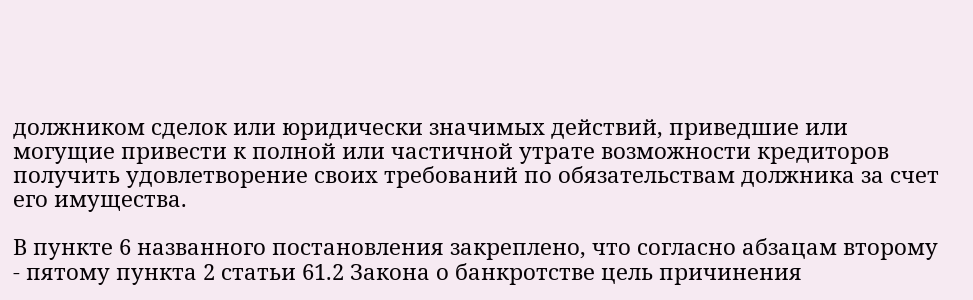должником сделок или юридически значимых действий, приведшие или могущие привести к полной или частичной утрате возможности кредиторов получить удовлетворение своих требований по обязательствам должника за счет его имущества.

В пункте 6 названного постановления закреплено, что согласно абзацам второму - пятому пункта 2 статьи 61.2 Закона о банкротстве цель причинения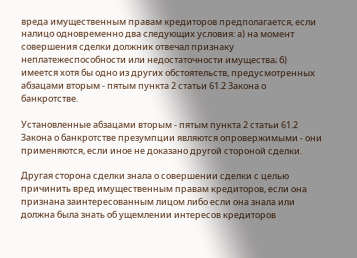вреда имущественным правам кредиторов предполагается, если налицо одновременно два следующих условия: а) на момент совершения сделки должник отвечал признаку неплатежеспособности или недостаточности имущества; б) имеется хотя бы одно из других обстоятельств, предусмотренных абзацами вторым - пятым пункта 2 статьи 61.2 Закона о банкротстве.

Установленные абзацами вторым - пятым пункта 2 статьи 61.2 Закона о банкротстве презумпции являются опровержимыми - они применяются, если иное не доказано другой стороной сделки.

Другая сторона сделки знала о совершении сделки с целью причинить вред имущественным правам кредиторов, если она признана заинтересованным лицом либо если она знала или должна была знать об ущемлении интересов кредиторов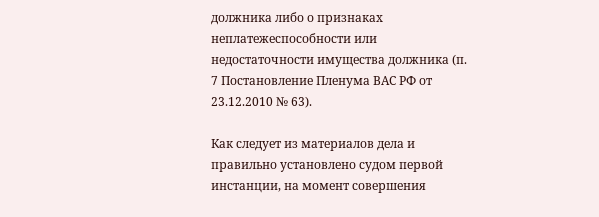должника либо о признаках неплатежеспособности или недостаточности имущества должника (п. 7 Постановление Пленума ВАС РФ от 23.12.2010 № 63).

Как следует из материалов дела и правильно установлено судом первой инстанции, на момент совершения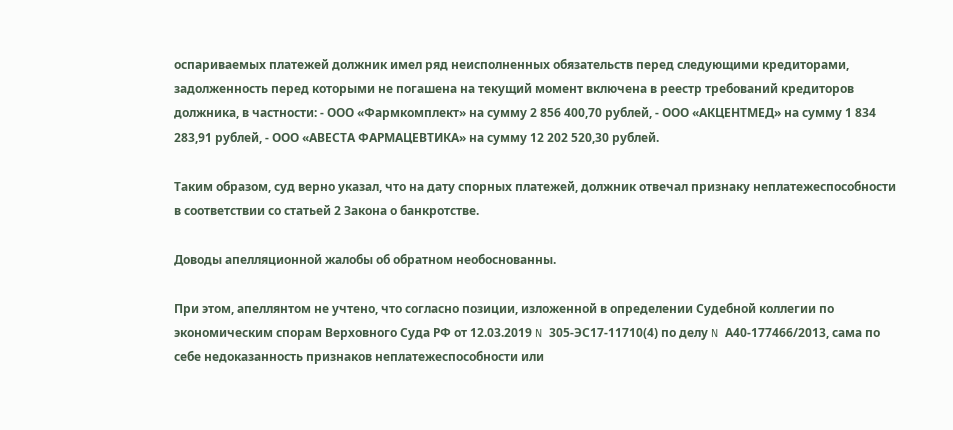оспариваемых платежей должник имел ряд неисполненных обязательств перед следующими кредиторами, задолженность перед которыми не погашена на текущий момент включена в реестр требований кредиторов должника, в частности: - ООО «Фармкомплект» на сумму 2 856 400,70 рублей, - ООО «АКЦЕНТМЕД» на сумму 1 834 283,91 рублей, - ООО «АВЕСТА ФАРМАЦЕВТИКА» на сумму 12 202 520,30 рублей.

Таким образом, суд верно указал, что на дату спорных платежей, должник отвечал признаку неплатежеспособности в соответствии со статьей 2 Закона о банкротстве.

Доводы апелляционной жалобы об обратном необоснованны.

При этом, апеллянтом не учтено, что согласно позиции, изложенной в определении Судебной коллегии по экономическим спорам Верховного Суда РФ от 12.03.2019 N 305-ЭС17-11710(4) по делу N А40-177466/2013, сама по себе недоказанность признаков неплатежеспособности или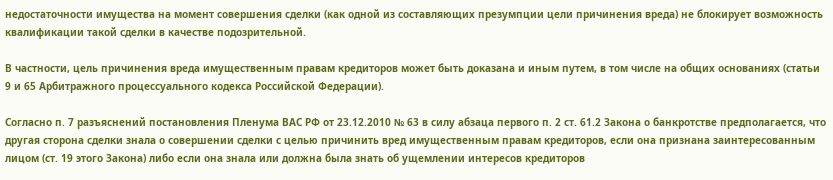недостаточности имущества на момент совершения сделки (как одной из составляющих презумпции цели причинения вреда) не блокирует возможность квалификации такой сделки в качестве подозрительной.

В частности, цель причинения вреда имущественным правам кредиторов может быть доказана и иным путем, в том числе на общих основаниях (статьи 9 и 65 Арбитражного процессуального кодекса Российской Федерации).

Согласно п. 7 разъяснений постановления Пленума ВАС РФ от 23.12.2010 № 63 в силу абзаца первого п. 2 ст. 61.2 Закона о банкротстве предполагается, что другая сторона сделки знала о совершении сделки с целью причинить вред имущественным правам кредиторов, если она признана заинтересованным лицом (ст. 19 этого Закона) либо если она знала или должна была знать об ущемлении интересов кредиторов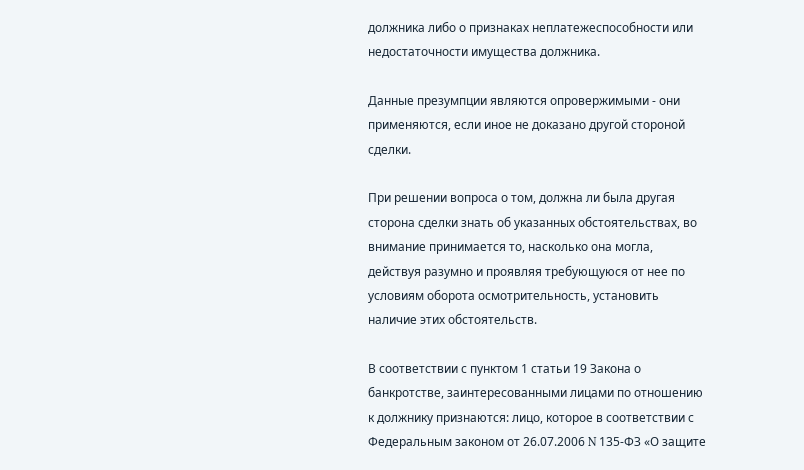должника либо о признаках неплатежеспособности или недостаточности имущества должника.

Данные презумпции являются опровержимыми - они применяются, если иное не доказано другой стороной сделки.

При решении вопроса о том, должна ли была другая сторона сделки знать об указанных обстоятельствах, во внимание принимается то, насколько она могла, действуя разумно и проявляя требующуюся от нее по условиям оборота осмотрительность, установить наличие этих обстоятельств.

В соответствии с пунктом 1 статьи 19 Закона о банкротстве, заинтересованными лицами по отношению к должнику признаются: лицо, которое в соответствии с Федеральным законом от 26.07.2006 N 135-ФЗ «О защите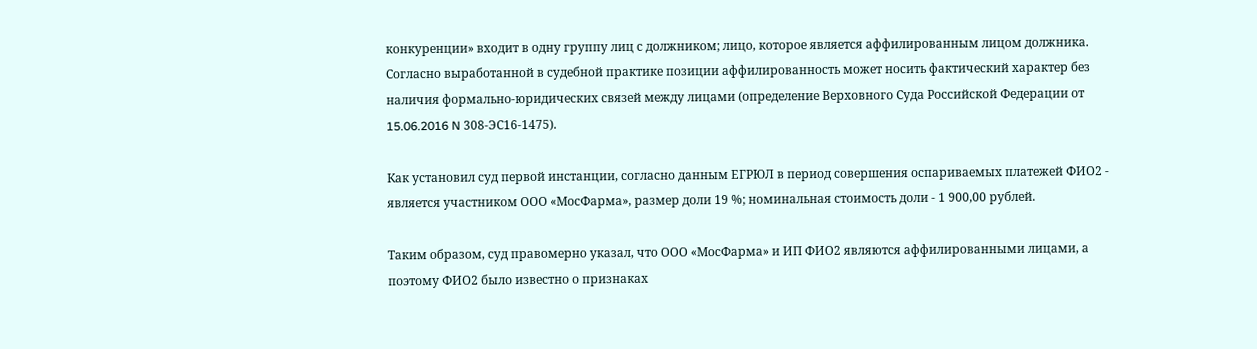конкуренции» входит в одну группу лиц с должником; лицо, которое является аффилированным лицом должника. Согласно выработанной в судебной практике позиции аффилированность может носить фактический характер без наличия формально-юридических связей между лицами (определение Верховного Суда Российской Федерации от 15.06.2016 N 308-ЭС16-1475).

Как установил суд первой инстанции, согласно данным ЕГРЮЛ в период совершения оспариваемых платежей ФИО2 - является участником ООО «МосФарма», размер доли 19 %; номинальная стоимость доли - 1 900,00 рублей.

Таким образом, суд правомерно указал, что ООО «МосФарма» и ИП ФИО2 являются аффилированными лицами, а поэтому ФИО2 было известно о признаках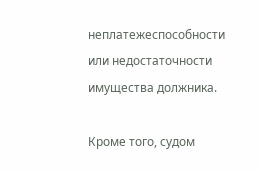неплатежеспособности или недостаточности имущества должника.

Кроме того, судом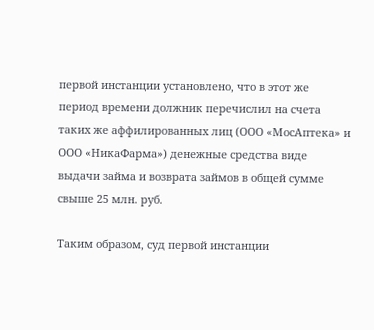первой инстанции установлено, что в этот же период времени должник перечислил на счета таких же аффилированных лиц (ООО «МосАптека» и ООО «НикаФарма») денежные средства виде выдачи займа и возврата займов в общей сумме свыше 25 млн. руб.

Таким образом, суд первой инстанции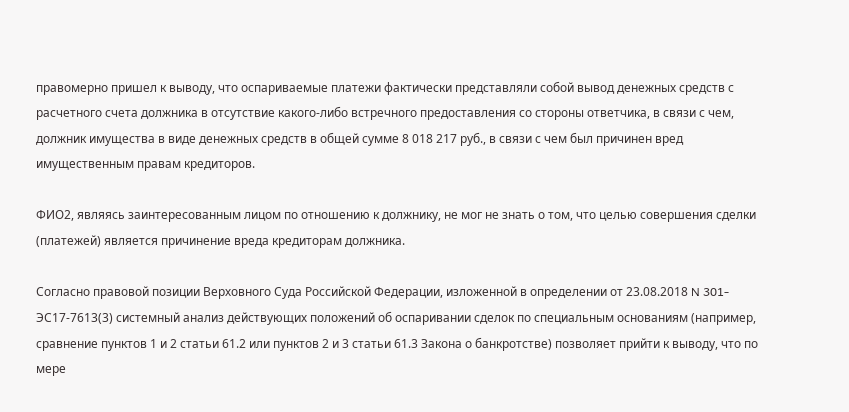правомерно пришел к выводу, что оспариваемые платежи фактически представляли собой вывод денежных средств с расчетного счета должника в отсутствие какого-либо встречного предоставления со стороны ответчика, в связи с чем, должник имущества в виде денежных средств в общей сумме 8 018 217 руб., в связи с чем был причинен вред имущественным правам кредиторов.

ФИО2, являясь заинтересованным лицом по отношению к должнику, не мог не знать о том, что целью совершения сделки (платежей) является причинение вреда кредиторам должника.

Согласно правовой позиции Верховного Суда Российской Федерации, изложенной в определении от 23.08.2018 N 301-ЭС17-7613(3) системный анализ действующих положений об оспаривании сделок по специальным основаниям (например, сравнение пунктов 1 и 2 статьи 61.2 или пунктов 2 и 3 статьи 61.3 Закона о банкротстве) позволяет прийти к выводу, что по мере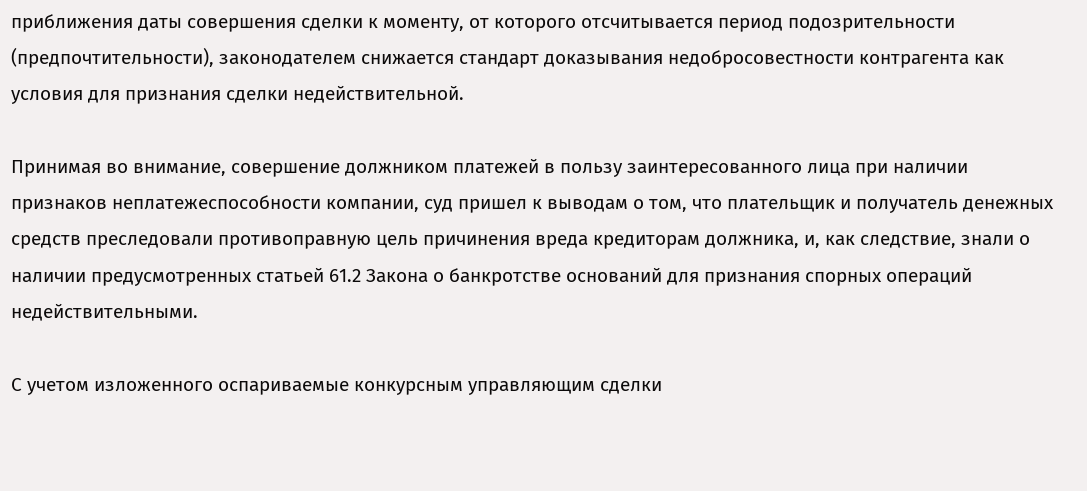приближения даты совершения сделки к моменту, от которого отсчитывается период подозрительности (предпочтительности), законодателем снижается стандарт доказывания недобросовестности контрагента как условия для признания сделки недействительной.

Принимая во внимание, совершение должником платежей в пользу заинтересованного лица при наличии признаков неплатежеспособности компании, суд пришел к выводам о том, что плательщик и получатель денежных средств преследовали противоправную цель причинения вреда кредиторам должника, и, как следствие, знали о наличии предусмотренных статьей 61.2 Закона о банкротстве оснований для признания спорных операций недействительными.

С учетом изложенного оспариваемые конкурсным управляющим сделки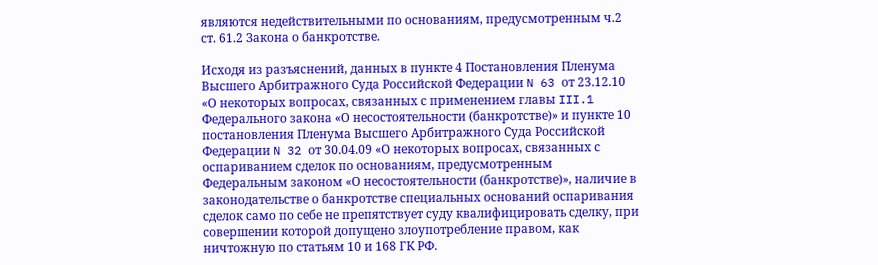являются недействительными по основаниям, предусмотренным ч.2 ст. 61.2 Закона о банкротстве.

Исходя из разъяснений, данных в пункте 4 Постановления Пленума Высшего Арбитражного Суда Российской Федерации N 63 от 23.12.10 «О некоторых вопросах, связанных с применением главы III.1 Федерального закона «О несостоятельности (банкротстве)» и пункте 10 постановления Пленума Высшего Арбитражного Суда Российской Федерации N 32 от 30.04.09 «О некоторых вопросах, связанных с оспариванием сделок по основаниям, предусмотренным Федеральным законом «О несостоятельности (банкротстве)», наличие в законодательстве о банкротстве специальных оснований оспаривания сделок само по себе не препятствует суду квалифицировать сделку, при совершении которой допущено злоупотребление правом, как ничтожную по статьям 10 и 168 ГК РФ.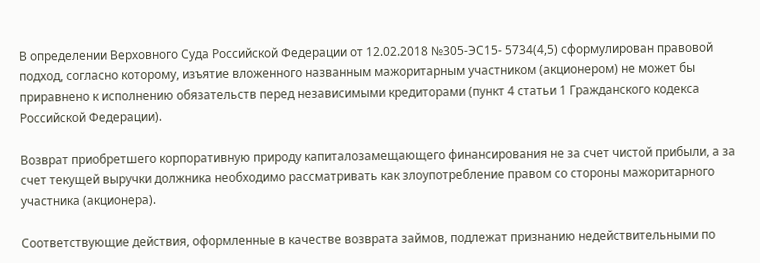В определении Верховного Суда Российской Федерации от 12.02.2018 №305-ЭС15- 5734(4,5) сформулирован правовой подход, согласно которому, изъятие вложенного названным мажоритарным участником (акционером) не может бы приравнено к исполнению обязательств перед независимыми кредиторами (пункт 4 статьи 1 Гражданского кодекса Российской Федерации).

Возврат приобретшего корпоративную природу капиталозамещающего финансирования не за счет чистой прибыли, а за счет текущей выручки должника необходимо рассматривать как злоупотребление правом со стороны мажоритарного участника (акционера).

Соответствующие действия, оформленные в качестве возврата займов, подлежат признанию недействительными по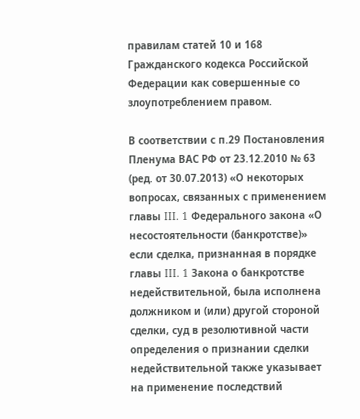правилам статей 10 и 168 Гражданского кодекса Российской Федерации как совершенные со злоупотреблением правом.

В соответствии с п.29 Постановления Пленума ВАС РФ от 23.12.2010 № 63 (ред. от 30.07.2013) «О некоторых вопросах, связанных с применением главы III. 1 Федерального закона «О несостоятельности (банкротстве)» если сделка, признанная в порядке главы III. 1 Закона о банкротстве недействительной, была исполнена должником и (или) другой стороной сделки, суд в резолютивной части определения о признании сделки недействительной также указывает на применение последствий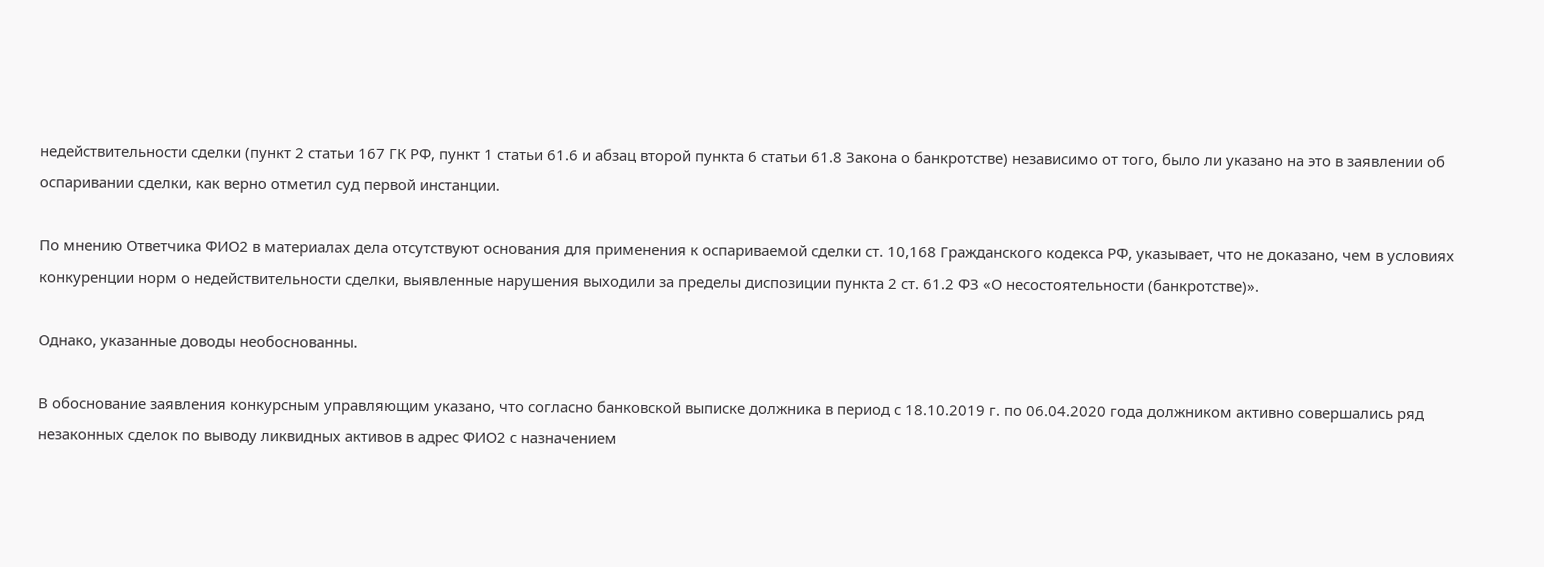недействительности сделки (пункт 2 статьи 167 ГК РФ, пункт 1 статьи 61.6 и абзац второй пункта 6 статьи 61.8 Закона о банкротстве) независимо от того, было ли указано на это в заявлении об оспаривании сделки, как верно отметил суд первой инстанции.

По мнению Ответчика ФИО2 в материалах дела отсутствуют основания для применения к оспариваемой сделки ст. 10,168 Гражданского кодекса РФ, указывает, что не доказано, чем в условиях конкуренции норм о недействительности сделки, выявленные нарушения выходили за пределы диспозиции пункта 2 ст. 61.2 ФЗ «О несостоятельности (банкротстве)».

Однако, указанные доводы необоснованны.

В обоснование заявления конкурсным управляющим указано, что согласно банковской выписке должника в период с 18.10.2019 г. по 06.04.2020 года должником активно совершались ряд незаконных сделок по выводу ликвидных активов в адрес ФИО2 с назначением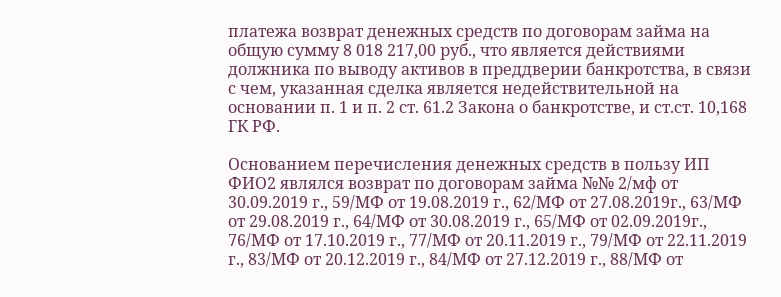платежа возврат денежных средств по договорам займа на общую сумму 8 018 217,00 руб., что является действиями должника по выводу активов в преддверии банкротства, в связи с чем, указанная сделка является недействительной на основании п. 1 и п. 2 ст. 61.2 Закона о банкротстве, и ст.ст. 10,168 ГК РФ.

Основанием перечисления денежных средств в пользу ИП ФИО2 являлся возврат по договорам займа №№ 2/мф от 30.09.2019 г., 59/МФ от 19.08.2019 г., 62/МФ от 27.08.2019г., 63/МФ от 29.08.2019 г., 64/МФ от 30.08.2019 г., 65/МФ от 02.09.2019г., 76/МФ от 17.10.2019 г., 77/МФ от 20.11.2019 г., 79/МФ от 22.11.2019 г., 83/МФ от 20.12.2019 г., 84/МФ от 27.12.2019 г., 88/МФ от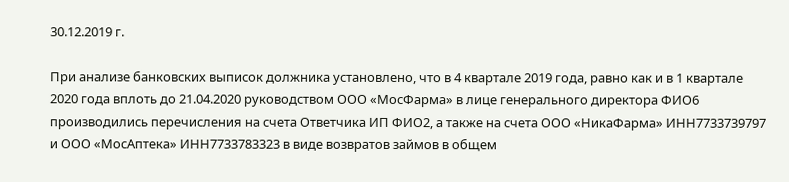30.12.2019 г.

При анализе банковских выписок должника установлено, что в 4 квартале 2019 года, равно как и в 1 квартале 2020 года вплоть до 21.04.2020 руководством ООО «МосФарма» в лице генерального директора ФИО6 производились перечисления на счета Ответчика ИП ФИО2, а также на счета ООО «НикаФарма» ИНН7733739797 и ООО «МосАптека» ИНН7733783323 в виде возвратов займов в общем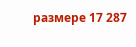размере 17 287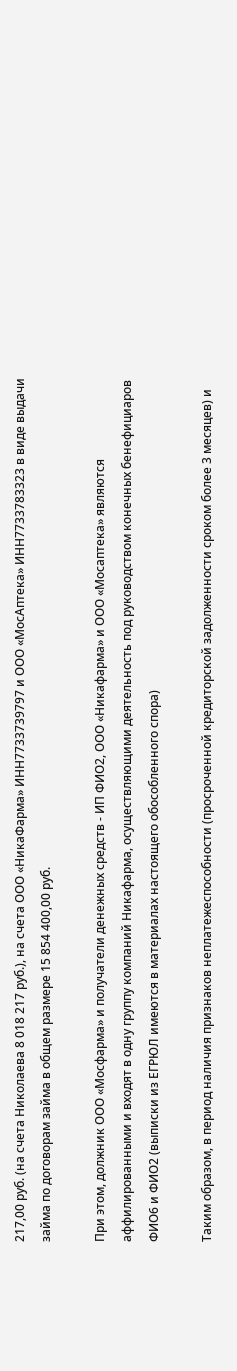217,00 руб. (на счета Николаева 8 018 217 руб.), на счета ООО «НикаФарма» ИНН7733739797 и ООО «МосАптека» ИНН7733783323 в виде выдачи займа по договорам займа в общем размере 15 854 400,00 руб.

При этом, должник ООО «Мосфарма» и получатели денежных средств - ИП ФИО2, ООО «Никафарма» и ООО «Мосаптека» являются аффилированными и входят в одну группу компаний Никафарма, осуществляющими деятельность под руководством конечных бенефициаров ФИО6 и ФИО2 (выписки из ЕГРЮЛ имеются в материалах настоящего обособленного спора)

Таким образом, в период наличия признаков неплатежеспособности (просроченной кредиторской задолженности сроком более 3 месяцев) и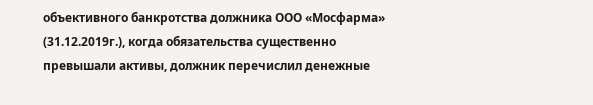объективного банкротства должника ООО «Мосфарма» (31.12.2019г.), когда обязательства существенно превышали активы, должник перечислил денежные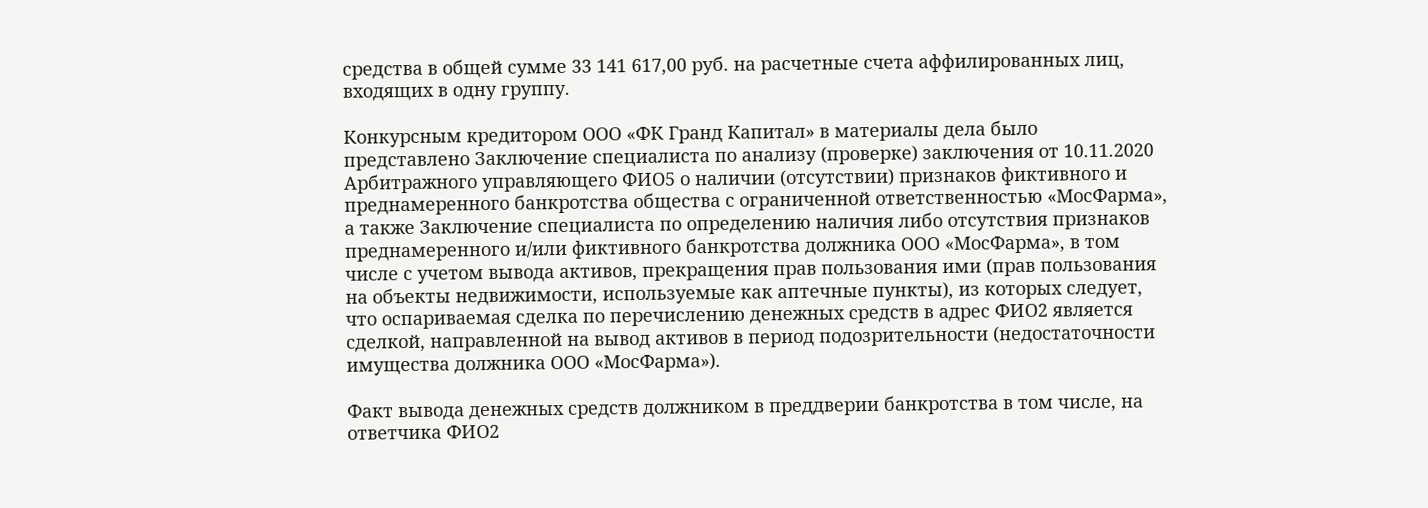средства в общей сумме 33 141 617,00 руб. на расчетные счета аффилированных лиц, входящих в одну группу.

Конкурсным кредитором ООО «ФК Гранд Капитал» в материалы дела было представлено Заключение специалиста по анализу (проверке) заключения от 10.11.2020 Арбитражного управляющего ФИО5 о наличии (отсутствии) признаков фиктивного и преднамеренного банкротства общества с ограниченной ответственностью «МосФарма», а также Заключение специалиста по определению наличия либо отсутствия признаков преднамеренного и/или фиктивного банкротства должника ООО «МосФарма», в том числе с учетом вывода активов, прекращения прав пользования ими (прав пользования на объекты недвижимости, используемые как аптечные пункты), из которых следует, что оспариваемая сделка по перечислению денежных средств в адрес ФИО2 является сделкой, направленной на вывод активов в период подозрительности (недостаточности имущества должника ООО «МосФарма»).

Факт вывода денежных средств должником в преддверии банкротства в том числе, на ответчика ФИО2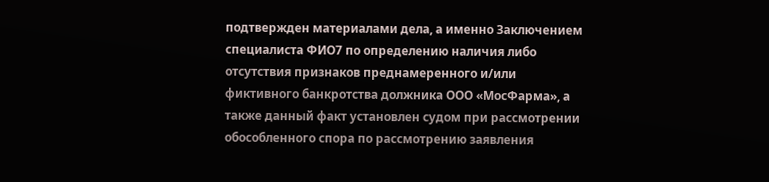подтвержден материалами дела, а именно Заключением специалиста ФИО7 по определению наличия либо отсутствия признаков преднамеренного и/или фиктивного банкротства должника ООО «МосФарма», а также данный факт установлен судом при рассмотрении обособленного спора по рассмотрению заявления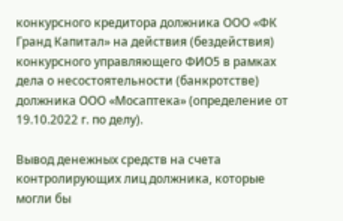конкурсного кредитора должника ООО «ФК Гранд Капитал» на действия (бездействия) конкурсного управляющего ФИО5 в рамках дела о несостоятельности (банкротстве) должника ООО «Мосаптека» (определение от 19.10.2022 г. по делу).

Вывод денежных средств на счета контролирующих лиц должника, которые могли бы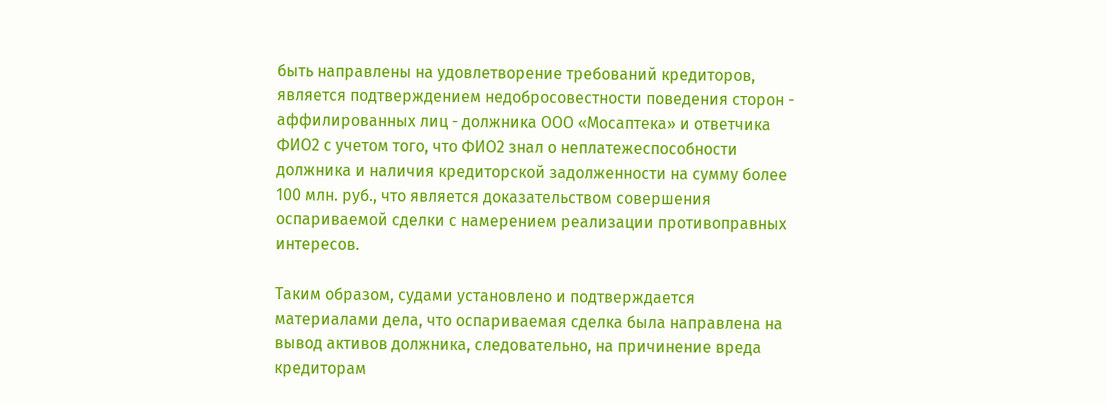быть направлены на удовлетворение требований кредиторов, является подтверждением недобросовестности поведения сторон - аффилированных лиц - должника ООО «Мосаптека» и ответчика ФИО2 с учетом того, что ФИО2 знал о неплатежеспособности должника и наличия кредиторской задолженности на сумму более 100 млн. руб., что является доказательством совершения оспариваемой сделки с намерением реализации противоправных интересов.

Таким образом, судами установлено и подтверждается материалами дела, что оспариваемая сделка была направлена на вывод активов должника, следовательно, на причинение вреда кредиторам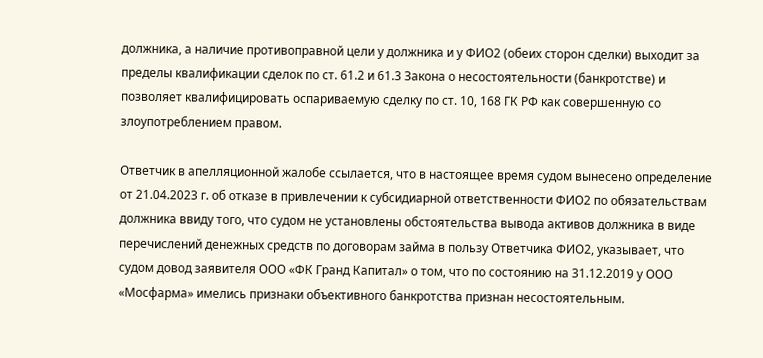должника, а наличие противоправной цели у должника и у ФИО2 (обеих сторон сделки) выходит за пределы квалификации сделок по ст. 61.2 и 61.3 Закона о несостоятельности (банкротстве) и позволяет квалифицировать оспариваемую сделку по ст. 10, 168 ГК РФ как совершенную со злоупотреблением правом.

Ответчик в апелляционной жалобе ссылается, что в настоящее время судом вынесено определение от 21.04.2023 г. об отказе в привлечении к субсидиарной ответственности ФИО2 по обязательствам должника ввиду того, что судом не установлены обстоятельства вывода активов должника в виде перечислений денежных средств по договорам займа в пользу Ответчика ФИО2, указывает, что судом довод заявителя ООО «ФК Гранд Капитал» о том, что по состоянию на 31.12.2019 у ООО «Мосфарма» имелись признаки объективного банкротства признан несостоятельным.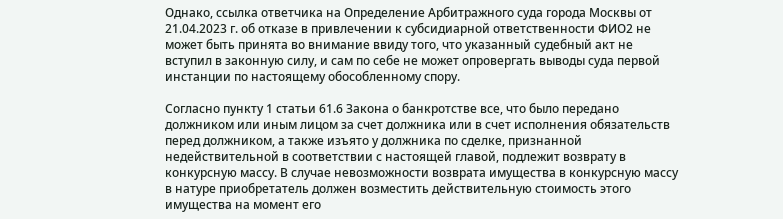Однако, ссылка ответчика на Определение Арбитражного суда города Москвы от 21.04.2023 г. об отказе в привлечении к субсидиарной ответственности ФИО2 не может быть принята во внимание ввиду того, что указанный судебный акт не вступил в законную силу, и сам по себе не может опровергать выводы суда первой инстанции по настоящему обособленному спору.

Согласно пункту 1 статьи 61.6 Закона о банкротстве все, что было передано должником или иным лицом за счет должника или в счет исполнения обязательств перед должником, а также изъято у должника по сделке, признанной недействительной в соответствии с настоящей главой, подлежит возврату в конкурсную массу. В случае невозможности возврата имущества в конкурсную массу в натуре приобретатель должен возместить действительную стоимость этого имущества на момент его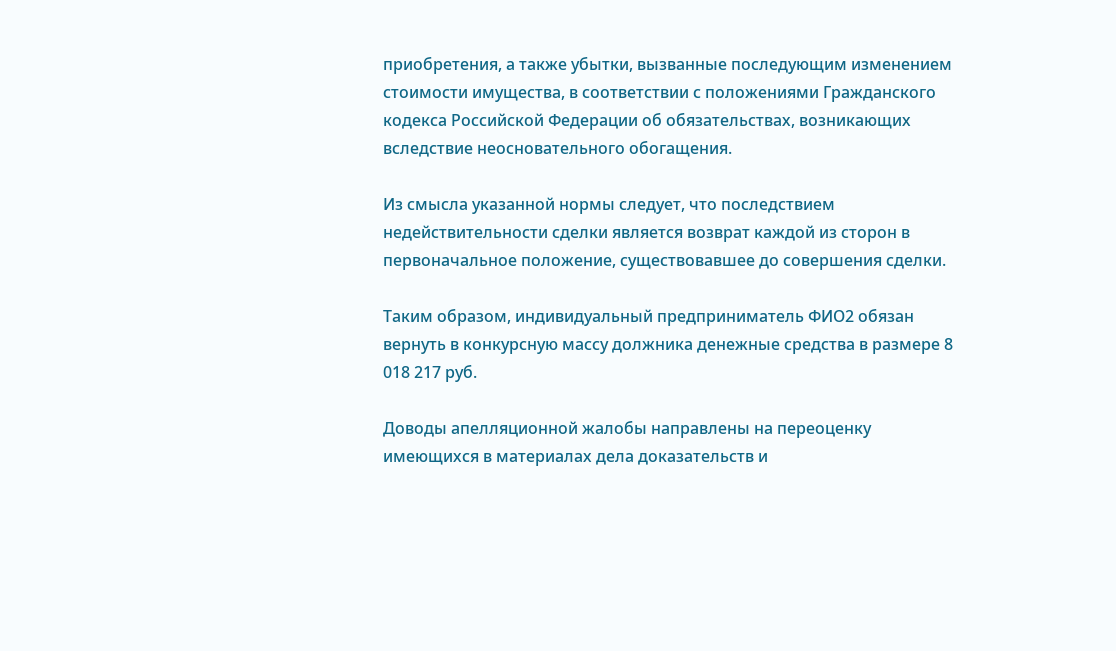приобретения, а также убытки, вызванные последующим изменением стоимости имущества, в соответствии с положениями Гражданского кодекса Российской Федерации об обязательствах, возникающих вследствие неосновательного обогащения.

Из смысла указанной нормы следует, что последствием недействительности сделки является возврат каждой из сторон в первоначальное положение, существовавшее до совершения сделки.

Таким образом, индивидуальный предприниматель ФИО2 обязан вернуть в конкурсную массу должника денежные средства в размере 8 018 217 руб.

Доводы апелляционной жалобы направлены на переоценку имеющихся в материалах дела доказательств и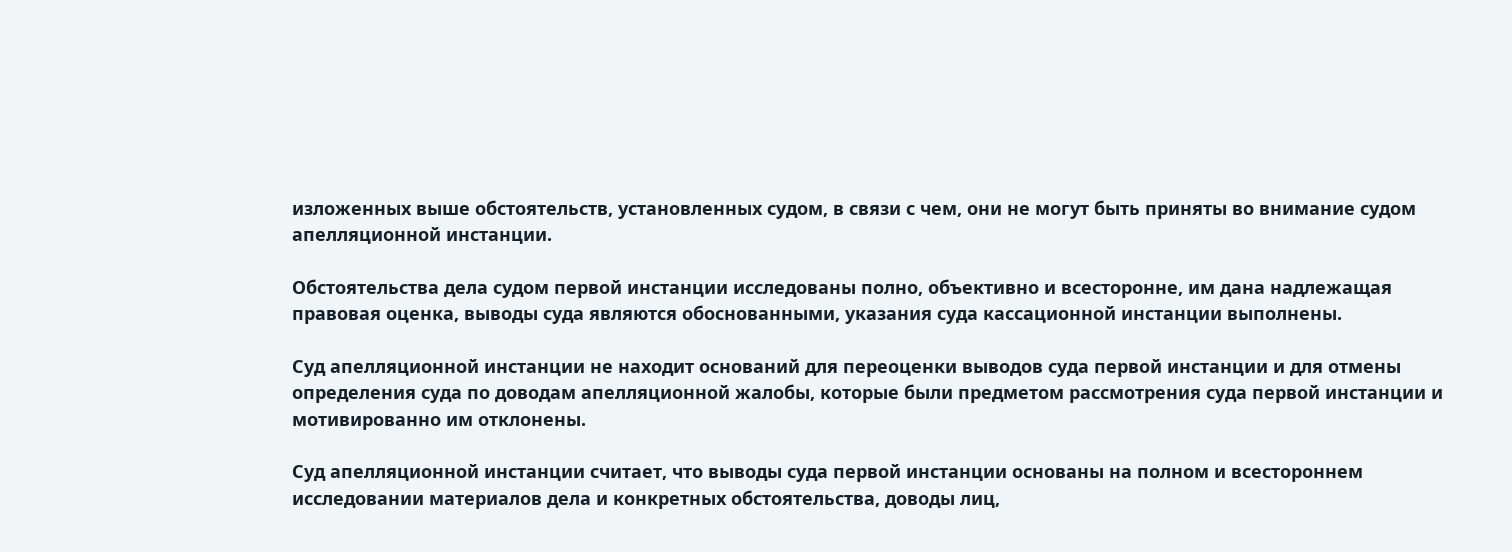изложенных выше обстоятельств, установленных судом, в связи с чем, они не могут быть приняты во внимание судом апелляционной инстанции.

Обстоятельства дела судом первой инстанции исследованы полно, объективно и всесторонне, им дана надлежащая правовая оценка, выводы суда являются обоснованными, указания суда кассационной инстанции выполнены.

Суд апелляционной инстанции не находит оснований для переоценки выводов суда первой инстанции и для отмены определения суда по доводам апелляционной жалобы, которые были предметом рассмотрения суда первой инстанции и мотивированно им отклонены.

Суд апелляционной инстанции считает, что выводы суда первой инстанции основаны на полном и всестороннем исследовании материалов дела и конкретных обстоятельства, доводы лиц,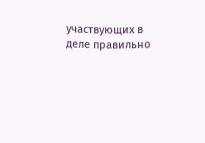участвующих в деле правильно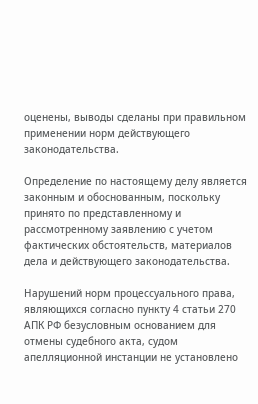оценены, выводы сделаны при правильном применении норм действующего законодательства.

Определение по настоящему делу является законным и обоснованным, поскольку принято по представленному и рассмотренному заявлению с учетом фактических обстоятельств, материалов дела и действующего законодательства.

Нарушений норм процессуального права, являющихся согласно пункту 4 статьи 270 АПК РФ безусловным основанием для отмены судебного акта, судом апелляционной инстанции не установлено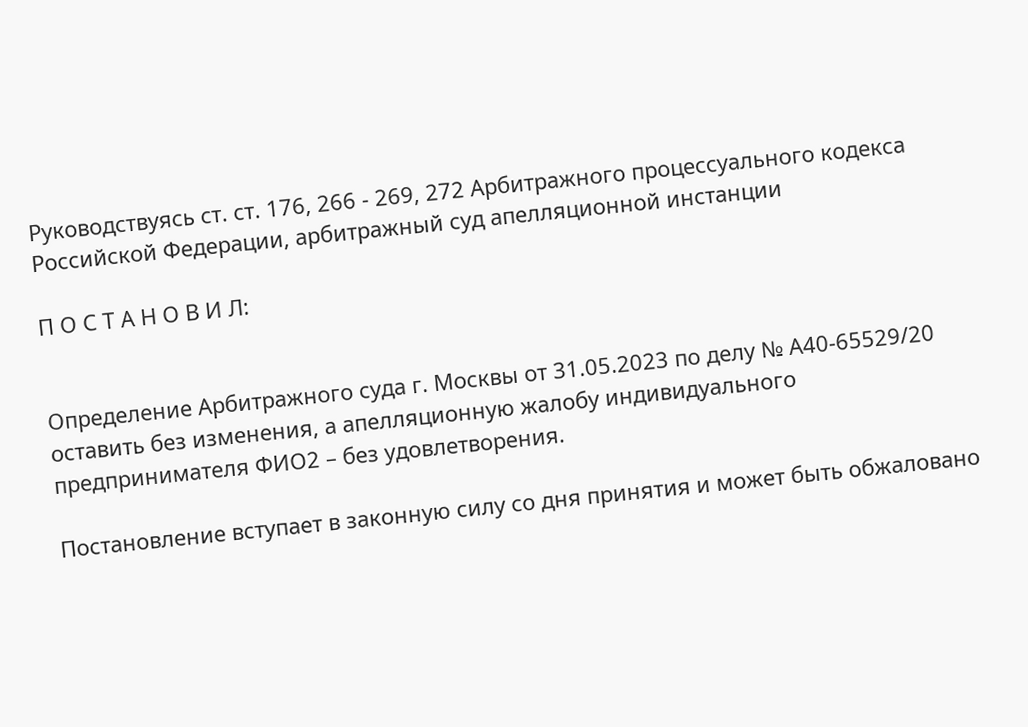Руководствуясь ст. ст. 176, 266 - 269, 272 Арбитражного процессуального кодекса Российской Федерации, арбитражный суд апелляционной инстанции

П О С Т А Н О В И Л:


Определение Арбитражного суда г. Москвы от 31.05.2023 по делу № А40-65529/20 оставить без изменения, а апелляционную жалобу индивидуального предпринимателя ФИО2 – без удовлетворения.

Постановление вступает в законную силу со дня принятия и может быть обжаловано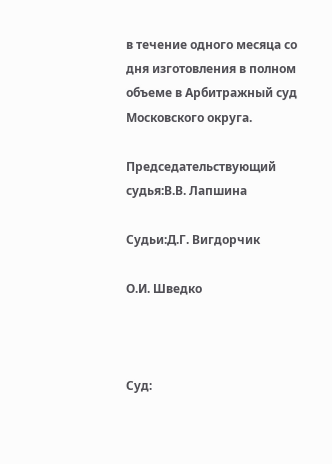в течение одного месяца со дня изготовления в полном объеме в Арбитражный суд Московского округа.

Председательствующий судья:В.В. Лапшина

Судьи:Д.Г. Вигдорчик

О.И. Шведко



Суд: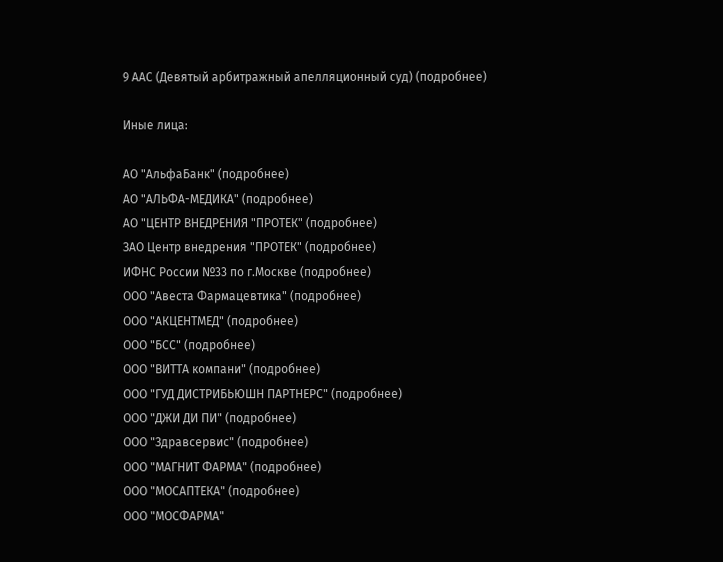9 ААС (Девятый арбитражный апелляционный суд) (подробнее)

Иные лица:

АО "АльфаБанк" (подробнее)
АО "АЛЬФА-МЕДИКА" (подробнее)
АО "ЦЕНТР ВНЕДРЕНИЯ "ПРОТЕК" (подробнее)
ЗАО Центр внедрения "ПРОТЕК" (подробнее)
ИФНС России №33 по г.Москве (подробнее)
ООО "Авеста Фармацевтика" (подробнее)
ООО "АКЦЕНТМЕД" (подробнее)
ООО "БСС" (подробнее)
ООО "ВИТТА компани" (подробнее)
ООО "ГУД ДИСТРИБЬЮШН ПАРТНЕРС" (подробнее)
ООО "ДЖИ ДИ ПИ" (подробнее)
ООО "Здравсервис" (подробнее)
ООО "МАГНИТ ФАРМА" (подробнее)
ООО "МОСАПТЕКА" (подробнее)
ООО "МОСФАРМА"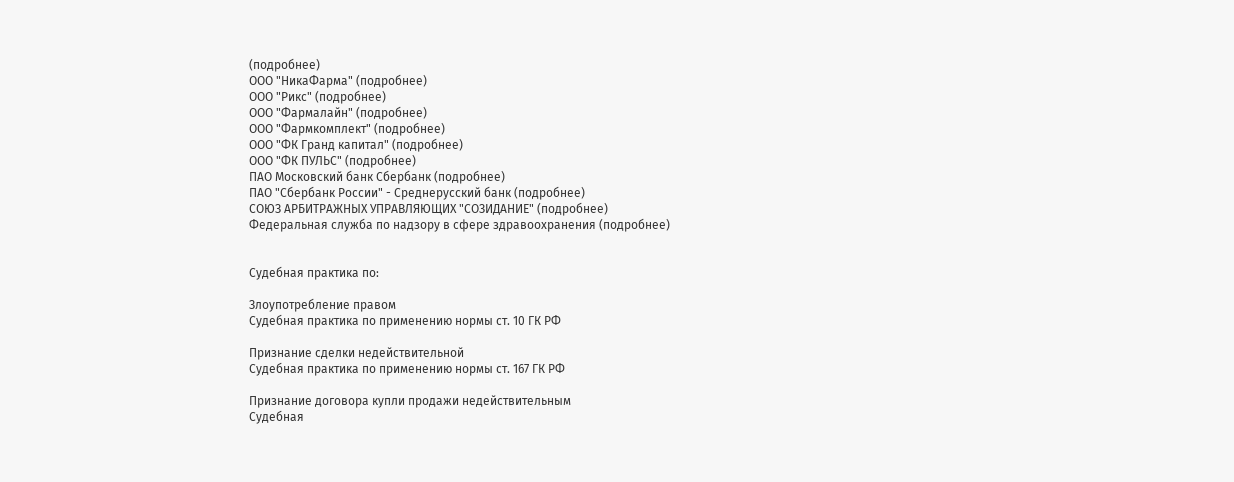(подробнее)
ООО "НикаФарма" (подробнее)
ООО "Рикс" (подробнее)
ООО "Фармалайн" (подробнее)
ООО "Фармкомплект" (подробнее)
ООО "ФК Гранд капитал" (подробнее)
ООО "ФК ПУЛЬС" (подробнее)
ПАО Московский банк Сбербанк (подробнее)
ПАО "Сбербанк России" - Среднерусский банк (подробнее)
СОЮЗ АРБИТРАЖНЫХ УПРАВЛЯЮЩИХ "СОЗИДАНИЕ" (подробнее)
Федеральная служба по надзору в сфере здравоохранения (подробнее)


Судебная практика по:

Злоупотребление правом
Судебная практика по применению нормы ст. 10 ГК РФ

Признание сделки недействительной
Судебная практика по применению нормы ст. 167 ГК РФ

Признание договора купли продажи недействительным
Судебная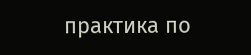практика по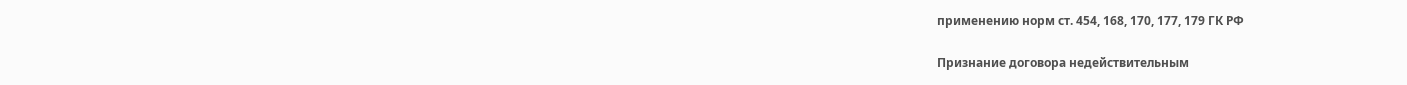применению норм ст. 454, 168, 170, 177, 179 ГК РФ

Признание договора недействительным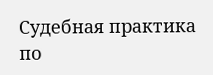Судебная практика по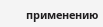применению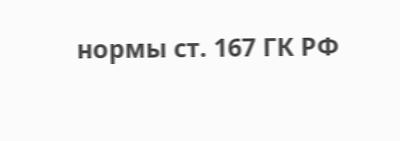нормы ст. 167 ГК РФ